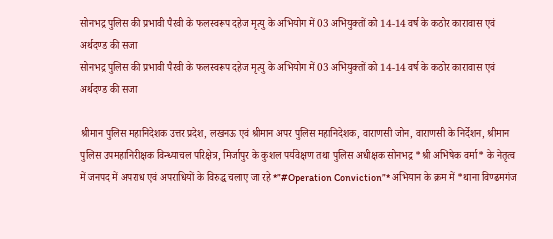सोनभद्र पुलिस की प्रभावी पैरवी के फलस्वरूप दहेज मृत्यु के अभियोग में 03 अभियुक्तों को 14-14 वर्ष के कठोर कारावास एवं अर्थदण्ड की सजा
सोनभद्र पुलिस की प्रभावी पैरवी के फलस्वरूप दहेज मृत्यु के अभियोग में 03 अभियुक्तों को 14-14 वर्ष के कठोर कारावास एवं अर्थदण्ड की सजा

श्रीमान पुलिस महानिदेशक उत्तर प्रदेश, लखनऊ एवं श्रीमान अपर पुलिस महानिदेशक, वाराणसी जोन, वाराणसी के निर्देशन, श्रीमान पुलिस उपमहानिरीक्षक विन्ध्याचल परिक्षेत्र, मिर्जापुर के कुशल पर्यवेक्षण तथा पुलिस अधीक्षक सोनभद्र *श्री अभिषेक वर्मा* के नेतृत्व में जनपद में अपराध एवं अपराधियों के विरुद्ध चलाए जा रहे *”#Operation Conviction”* अभियान के क्रम में *थाना विण्ढमगंज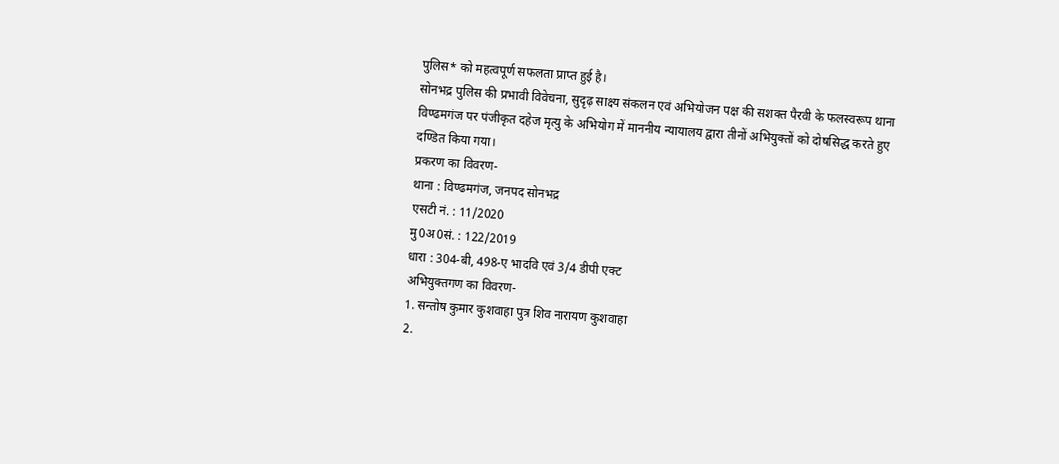पुलिस* को महत्वपूर्ण सफलता प्राप्त हुई है।
सोनभद्र पुलिस की प्रभावी विवेचना, सुदृढ़ साक्ष्य संकलन एवं अभियोजन पक्ष की सशक्त पैरवी के फलस्वरूप थाना विण्ढमगंज पर पंजीकृत दहेज मृत्यु के अभियोग में माननीय न्यायालय द्वारा तीनों अभियुक्तों को दोषसिद्ध करते हुए दण्डित किया गया।
प्रकरण का विवरण-
थाना : विण्ढमगंज, जनपद सोनभद्र
एसटी नं. : 11/2020
मु0अ0सं. : 122/2019
धारा : 304-बी, 498-ए भादवि एवं 3/4 डीपी एक्ट
अभियुक्तगण का विवरण-
1. सन्तोष कुमार कुशवाहा पुत्र शिव नारायण कुशवाहा
2.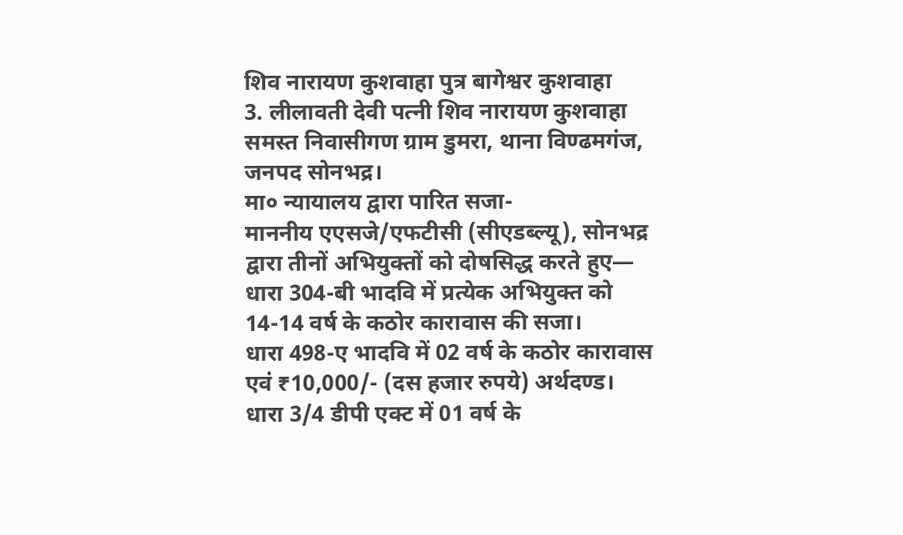शिव नारायण कुशवाहा पुत्र बागेश्वर कुशवाहा
3. लीलावती देवी पत्नी शिव नारायण कुशवाहा समस्त निवासीगण ग्राम डुमरा, थाना विण्ढमगंज, जनपद सोनभद्र।
मा० न्यायालय द्वारा पारित सजा-
माननीय एएसजे/एफटीसी (सीएडब्ल्यू), सोनभद्र द्वारा तीनों अभियुक्तों को दोषसिद्ध करते हुए—
धारा 304-बी भादवि में प्रत्येक अभियुक्त को 14-14 वर्ष के कठोर कारावास की सजा।
धारा 498-ए भादवि में 02 वर्ष के कठोर कारावास एवं ₹10,000/- (दस हजार रुपये) अर्थदण्ड।
धारा 3/4 डीपी एक्ट में 01 वर्ष के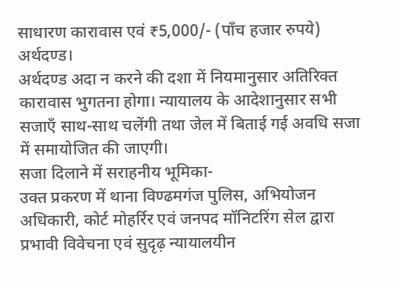साधारण कारावास एवं ₹5,000/- (पाँच हजार रुपये) अर्थदण्ड।
अर्थदण्ड अदा न करने की दशा में नियमानुसार अतिरिक्त कारावास भुगतना होगा। न्यायालय के आदेशानुसार सभी सजाएँ साथ-साथ चलेंगी तथा जेल में बिताई गई अवधि सजा में समायोजित की जाएगी।
सजा दिलाने में सराहनीय भूमिका-
उक्त प्रकरण में थाना विण्ढमगंज पुलिस, अभियोजन अधिकारी, कोर्ट मोहर्रिर एवं जनपद मॉनिटरिंग सेल द्वारा प्रभावी विवेचना एवं सुदृढ़ न्यायालयीन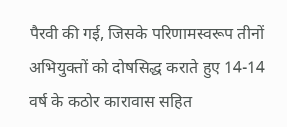पैरवी की गई, जिसके परिणामस्वरूप तीनों अभियुक्तों को दोषसिद्ध कराते हुए 14-14 वर्ष के कठोर कारावास सहित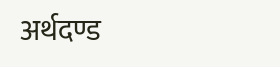अर्थदण्ड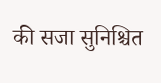की सजा सुनिश्चित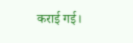कराई गई।